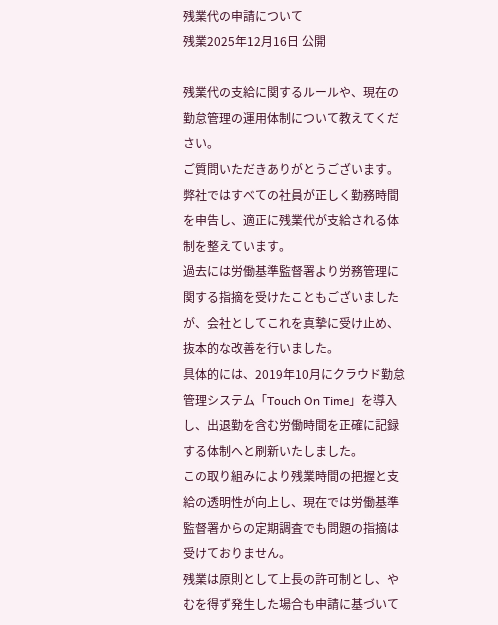残業代の申請について
残業2025年12月16日 公開

残業代の支給に関するルールや、現在の勤怠管理の運用体制について教えてください。
ご質問いただきありがとうございます。
弊社ではすべての社員が正しく勤務時間を申告し、適正に残業代が支給される体制を整えています。
過去には労働基準監督署より労務管理に関する指摘を受けたこともございましたが、会社としてこれを真摯に受け止め、抜本的な改善を行いました。
具体的には、2019年10月にクラウド勤怠管理システム「Touch On Time」を導入し、出退勤を含む労働時間を正確に記録する体制へと刷新いたしました。
この取り組みにより残業時間の把握と支給の透明性が向上し、現在では労働基準監督署からの定期調査でも問題の指摘は受けておりません。
残業は原則として上長の許可制とし、やむを得ず発生した場合も申請に基づいて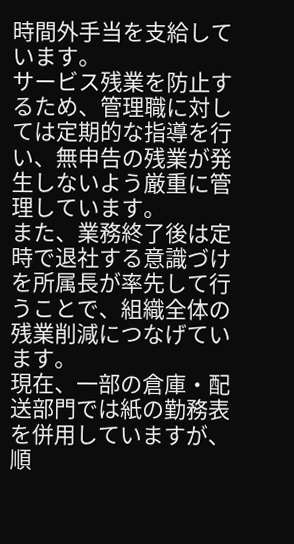時間外手当を支給しています。
サービス残業を防止するため、管理職に対しては定期的な指導を行い、無申告の残業が発生しないよう厳重に管理しています。
また、業務終了後は定時で退社する意識づけを所属長が率先して行うことで、組織全体の残業削減につなげています。
現在、一部の倉庫・配送部門では紙の勤務表を併用していますが、順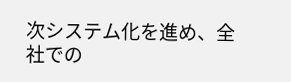次システム化を進め、全社での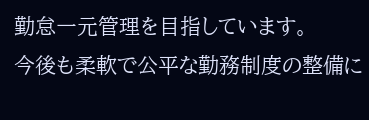勤怠一元管理を目指しています。
今後も柔軟で公平な勤務制度の整備に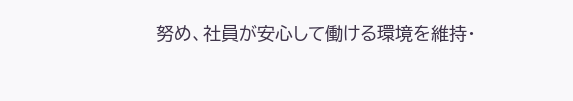努め、社員が安心して働ける環境を維持・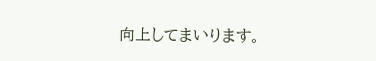向上してまいります。